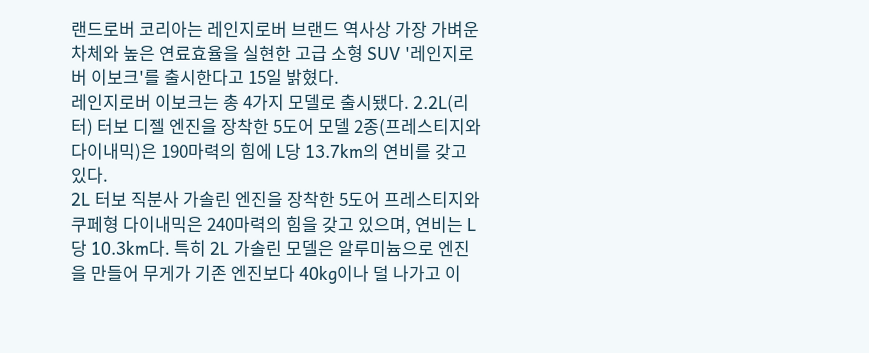랜드로버 코리아는 레인지로버 브랜드 역사상 가장 가벼운 차체와 높은 연료효율을 실현한 고급 소형 SUV '레인지로버 이보크'를 출시한다고 15일 밝혔다.
레인지로버 이보크는 총 4가지 모델로 출시됐다. 2.2L(리터) 터보 디젤 엔진을 장착한 5도어 모델 2종(프레스티지와 다이내믹)은 190마력의 힘에 L당 13.7km의 연비를 갖고있다.
2L 터보 직분사 가솔린 엔진을 장착한 5도어 프레스티지와 쿠페형 다이내믹은 240마력의 힘을 갖고 있으며, 연비는 L당 10.3km다. 특히 2L 가솔린 모델은 알루미늄으로 엔진을 만들어 무게가 기존 엔진보다 40kg이나 덜 나가고 이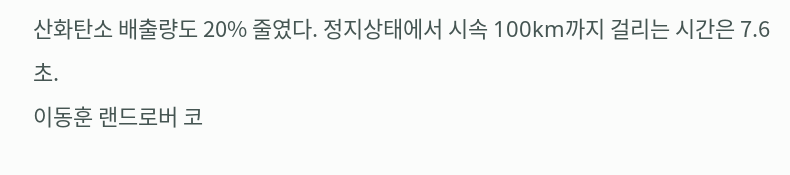산화탄소 배출량도 20% 줄였다. 정지상태에서 시속 100km까지 걸리는 시간은 7.6초.
이동훈 랜드로버 코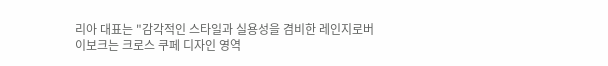리아 대표는 "감각적인 스타일과 실용성을 겸비한 레인지로버 이보크는 크로스 쿠페 디자인 영역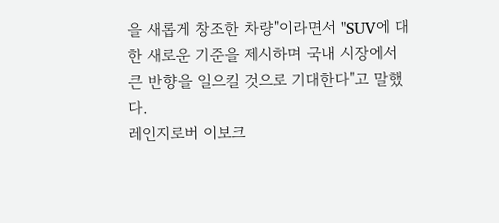을 새롭게 창조한 차량"이라면서 "SUV에 대한 새로운 기준을 제시하며 국내 시장에서 큰 반향을 일으킬 것으로 기대한다"고 말했다.
레인지로버 이보크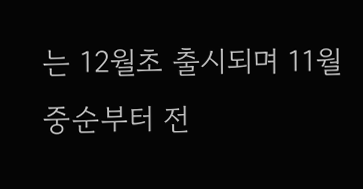는 12월초 출시되며 11월 중순부터 전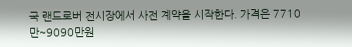국 랜드로버 전시장에서 사전 계약을 시작한다. 가격은 7710만~9090만원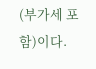(부가세 포함)이다.